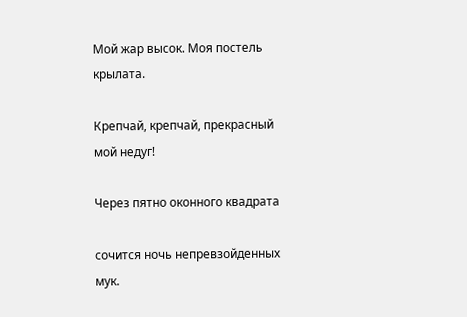Мой жар высок. Моя постель крылата.

Крепчай, крепчай, прекрасный мой недуг!

Через пятно оконного квадрата

сочится ночь непревзойденных мук.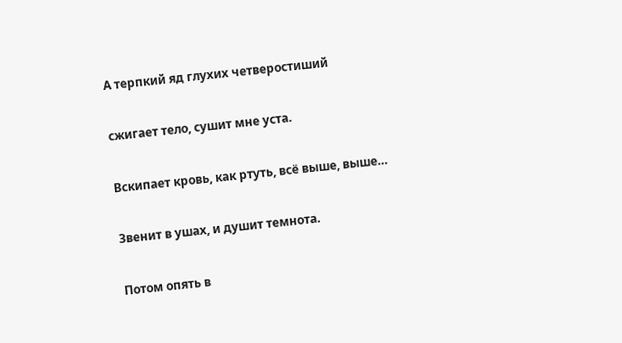А терпкий яд глухих четверостиший

сжигает тело, сушит мне уста.

Вскипает кровь, как ртуть, всё выше, выше…

Звенит в ушах, и душит темнота.

Потом опять в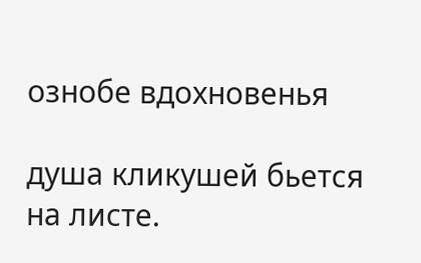ознобе вдохновенья

душа кликушей бьется на листе.